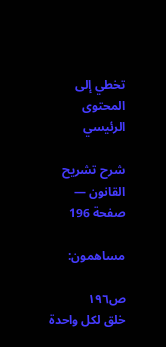تخطي إلى المحتوى الرئيسي

شرح تشريح القانون — صفحة 196

مساهمون:

ص١٩٦
خلق لكل واحدة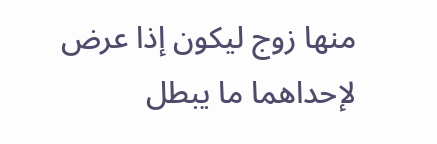منها زوج ليكون إذا عرض لإحداهما ما يبطل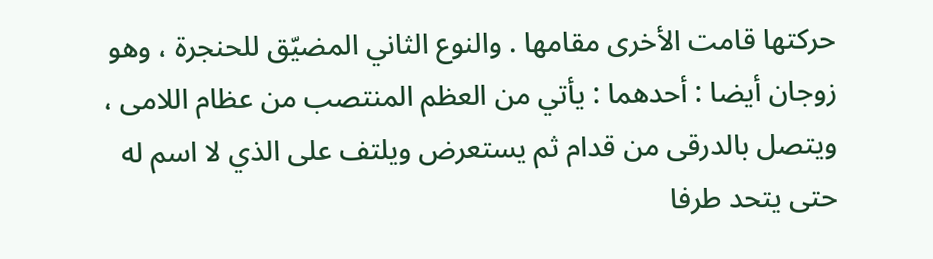حركتها قامت الأخرى مقامها . والنوع الثاني المضيّق للحنجرة ، وهو زوجان أيضا : أحدهما : يأتي من العظم المنتصب من عظام اللامى ، ويتصل بالدرقى من قدام ثم يستعرض ويلتف على الذي لا اسم له حتى يتحد طرفا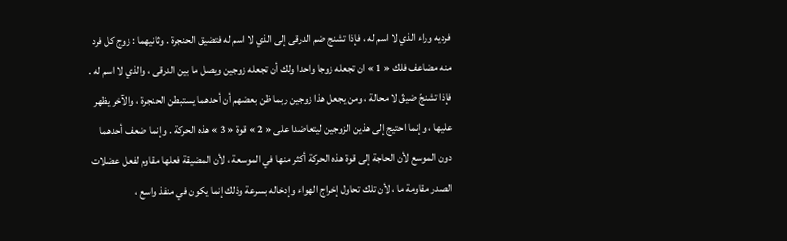فرديه وراء الذي لا اسم له ، فإذا تشنج ضم الدرقى إلى الذي لا اسم له فتضيق الحنجرة . وثانيهما : زوج كل فرد منه مضاعف فلك « 1 » ان تجعله زوجا واحدا ولك أن تجعله زوجين ويصل ما بين الدرقى ، والذي لا اسم له . فإذا تشنجّ ضيقّ لا محالة ، ومن يجعل هذا زوجين ربما ظن بعضهم أن أحدهما يستبطن الحنجرة ، والآخر يظهر عليها ، وإنما احتيج إلى هذين الزوجين ليتعاضدا على « 2 » قوة « 3 » هذه الحركة . وإنما ضعف أحدهما دون الموسع لأن الحاجة إلى قوة هذه الحركة أكثر منها في الموسعة ، لأن المضيقة فعلها مقاوم لفعل عضلات الصدر مقاومة ما ، لأن تلك تحاول إخراج الهواء وإدخاله بسرعة وذلك إنما يكون في منفذ واسع ،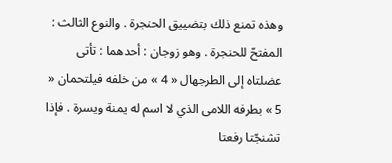وهذه تمنع ذلك بتضييق الحنجرة . والنوع الثالث : المفتحّ للحنجرة . وهو زوجان : أحدهما : تأتى عضلتاه إلى الطرجهال « 4 » من خلفه فيلتحمان « 5 » بطرفه اللامى الذي لا اسم له يمنة ويسرة . فإذا تشنجّتا رفعتا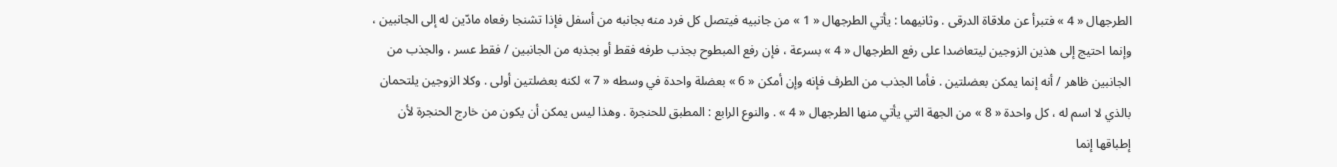الطرجهال « 4 » فتبرأ عن ملاقاة الدرقى . وثانيهما : يأتي الطرجهال « 1 » من جانبيه فيتصل كل فرد منه بجانبه من أسفل فإذا تشنجا رفعاه مادّين له إلى الجانبين ، وإنما احتيج إلى هذين الزوجين ليتعاضدا على رفع الطرجهال « 4 » بسرعة ، فإن رفع المبطوح بجذب طرفه فقط أو بجذبه من الجانبين / فقط عسر ، والجذب من الجانبين ظاهر / أنه إنما يمكن بعضلتين . فأما الجذب من الطرف فإنه وإن أمكن « 6 » بعضلة واحدة في وسطه « 7 » لكنه بعضلتين أولى . وكلا الزوجين يلتحمان بالذي لا اسم له ، كل واحدة « 8 » من الجهة التي يأتي منها الطرجهال « 4 » . والنوع الرابع : المطبق للحنجرة . وهذا ليس يمكن أن يكون من خارج الحنجرة لأن إطباقها إنما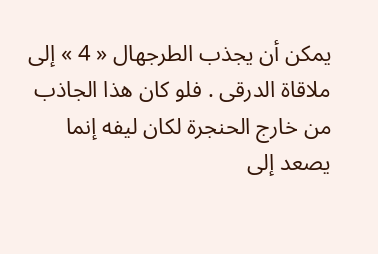يمكن أن يجذب الطرجهال « 4 » إلى ملاقاة الدرقى . فلو كان هذا الجاذب من خارج الحنجرة لكان ليفه إنما يصعد إلى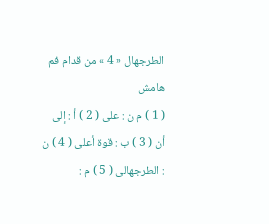الطرجهال « 4 » من قدام فم
هامش
( 1 ) م ن : على ( 2 ) أ : إلى أن ( 3 ) ب : قوة أعلى ( 4 ) ن : الطرجهالى ( 5 ) م :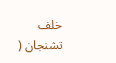خلف تشنجان (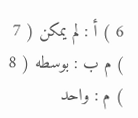6 ) أ : لم يمكن ( 7 ) م ب : بوسطه ( 8 ) م : واحد